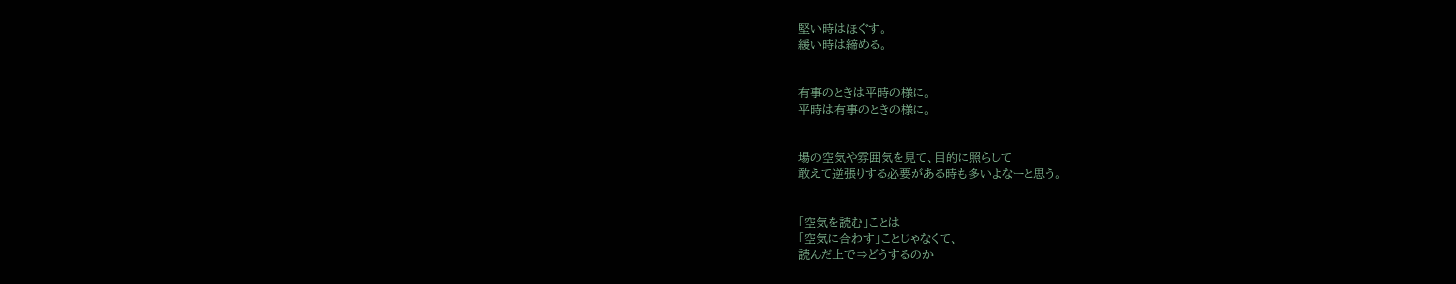堅い時はほぐす。
緩い時は締める。


有事のときは平時の様に。
平時は有事のときの様に。


場の空気や雰囲気を見て、目的に照らして
敢えて逆張りする必要がある時も多いよなーと思う。


「空気を読む」ことは
「空気に合わす」ことじゃなくて、
読んだ上で⇒どうするのか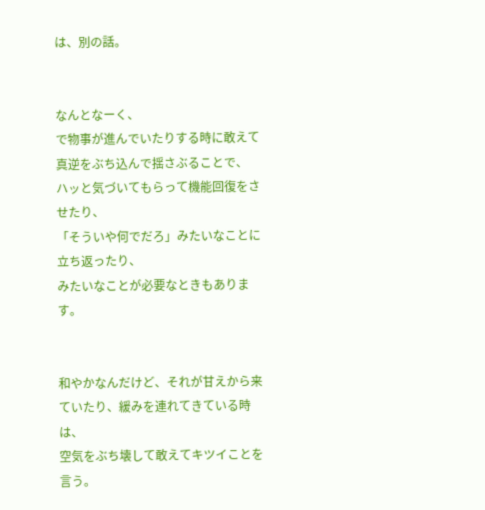は、別の話。


なんとなーく、
で物事が進んでいたりする時に敢えて真逆をぶち込んで揺さぶることで、
ハッと気づいてもらって機能回復をさせたり、
「そういや何でだろ」みたいなことに立ち返ったり、
みたいなことが必要なときもあります。


和やかなんだけど、それが甘えから来ていたり、緩みを連れてきている時は、
空気をぶち壊して敢えてキツイことを言う。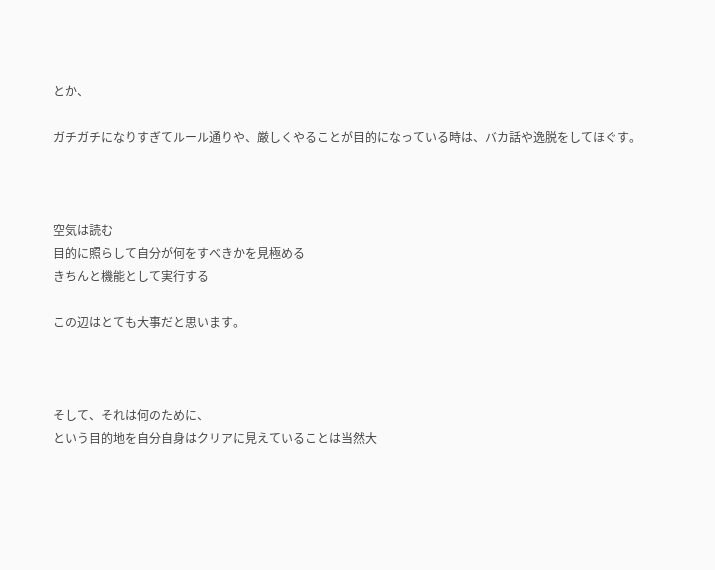とか、

ガチガチになりすぎてルール通りや、厳しくやることが目的になっている時は、バカ話や逸脱をしてほぐす。



空気は読む
目的に照らして自分が何をすべきかを見極める
きちんと機能として実行する

この辺はとても大事だと思います。



そして、それは何のために、
という目的地を自分自身はクリアに見えていることは当然大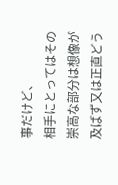事だけど、
相手にとってはその崇高な部分は想像が及ばず又は正直どう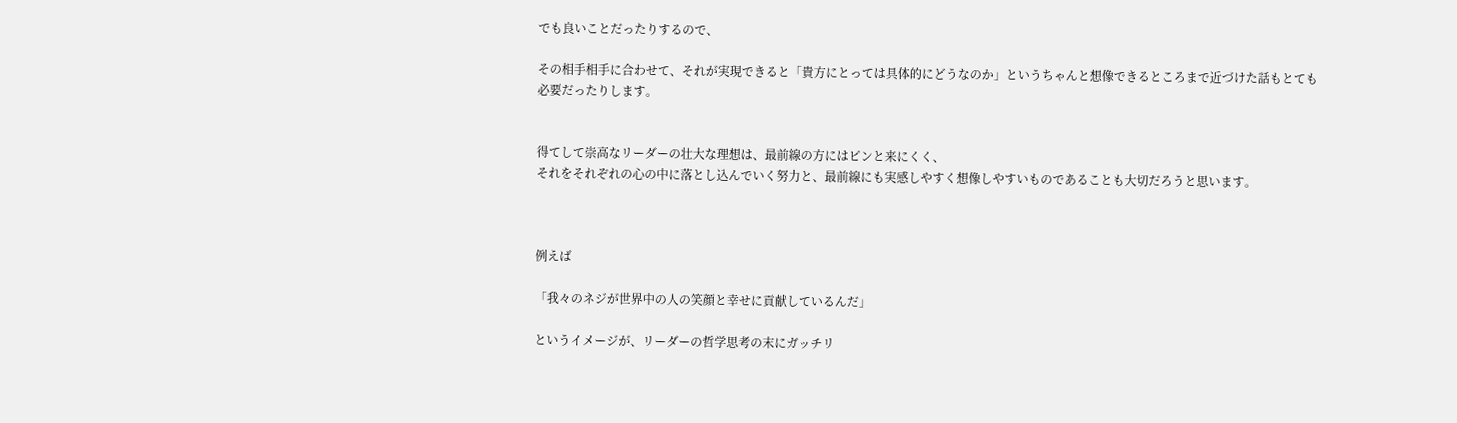でも良いことだったりするので、

その相手相手に合わせて、それが実現できると「貴方にとっては具体的にどうなのか」というちゃんと想像できるところまで近づけた話もとても必要だったりします。


得てして崇高なリーダーの壮大な理想は、最前線の方にはピンと来にくく、
それをそれぞれの心の中に落とし込んでいく努力と、最前線にも実感しやすく想像しやすいものであることも大切だろうと思います。



例えば

「我々のネジが世界中の人の笑顔と幸せに貢献しているんだ」

というイメージが、リーダーの哲学思考の末にガッチリ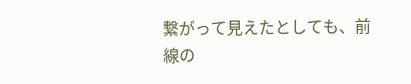繋がって見えたとしても、前線の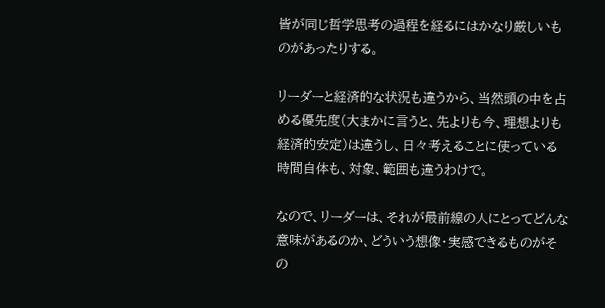皆が同じ哲学思考の過程を経るにはかなり厳しいものがあったりする。

リーダーと経済的な状況も違うから、当然頭の中を占める優先度(大まかに言うと、先よりも今、理想よりも経済的安定)は違うし、日々考えることに使っている時間自体も、対象、範囲も違うわけで。

なので、リーダーは、それが最前線の人にとってどんな意味があるのか、どういう想像・実感できるものがその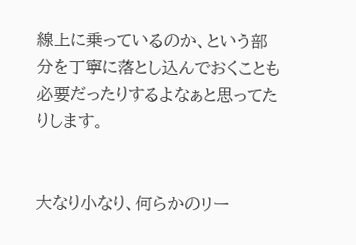線上に乗っているのか、という部分を丁寧に落とし込んでおくことも必要だったりするよなぁと思ってたりします。


大なり小なり、何らかのリー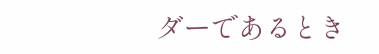ダーであるとき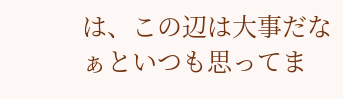は、この辺は大事だなぁといつも思ってま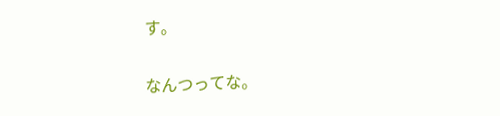す。

なんつってな。